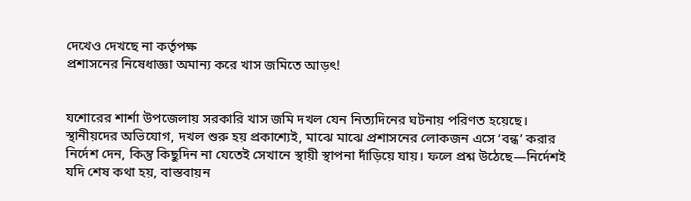দেখেও দেখছে না কর্তৃপক্ষ
প্রশাসনের নিষেধাজ্ঞা অমান্য করে খাস জমিতে আড়ৎ!


যশোরের শার্শা উপজেলায় সরকারি খাস জমি দখল যেন নিত্যদিনের ঘটনায় পরিণত হয়েছে। স্থানীয়দের অভিযোগ, দখল শুরু হয় প্রকাশ্যেই, মাঝে মাঝে প্রশাসনের লোকজন এসে ‘বন্ধ’ করার নির্দেশ দেন, কিন্তু কিছুদিন না যেতেই সেখানে স্থায়ী স্থাপনা দাঁড়িয়ে যায়। ফলে প্রশ্ন উঠেছে—নির্দেশই যদি শেষ কথা হয়, বাস্তবায়ন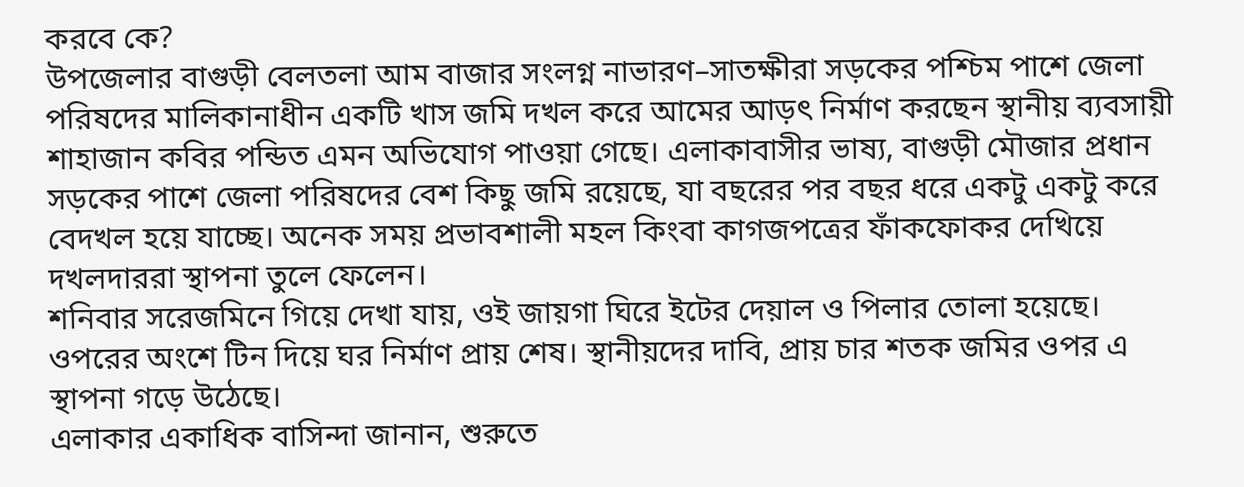করবে কে?
উপজেলার বাগুড়ী বেলতলা আম বাজার সংলগ্ন নাভারণ–সাতক্ষীরা সড়কের পশ্চিম পাশে জেলা পরিষদের মালিকানাধীন একটি খাস জমি দখল করে আমের আড়ৎ নির্মাণ করছেন স্থানীয় ব্যবসায়ী শাহাজান কবির পন্ডিত এমন অভিযোগ পাওয়া গেছে। এলাকাবাসীর ভাষ্য, বাগুড়ী মৌজার প্রধান সড়কের পাশে জেলা পরিষদের বেশ কিছু জমি রয়েছে, যা বছরের পর বছর ধরে একটু একটু করে বেদখল হয়ে যাচ্ছে। অনেক সময় প্রভাবশালী মহল কিংবা কাগজপত্রের ফাঁকফোকর দেখিয়ে দখলদাররা স্থাপনা তুলে ফেলেন।
শনিবার সরেজমিনে গিয়ে দেখা যায়, ওই জায়গা ঘিরে ইটের দেয়াল ও পিলার তোলা হয়েছে। ওপরের অংশে টিন দিয়ে ঘর নির্মাণ প্রায় শেষ। স্থানীয়দের দাবি, প্রায় চার শতক জমির ওপর এ স্থাপনা গড়ে উঠেছে।
এলাকার একাধিক বাসিন্দা জানান, শুরুতে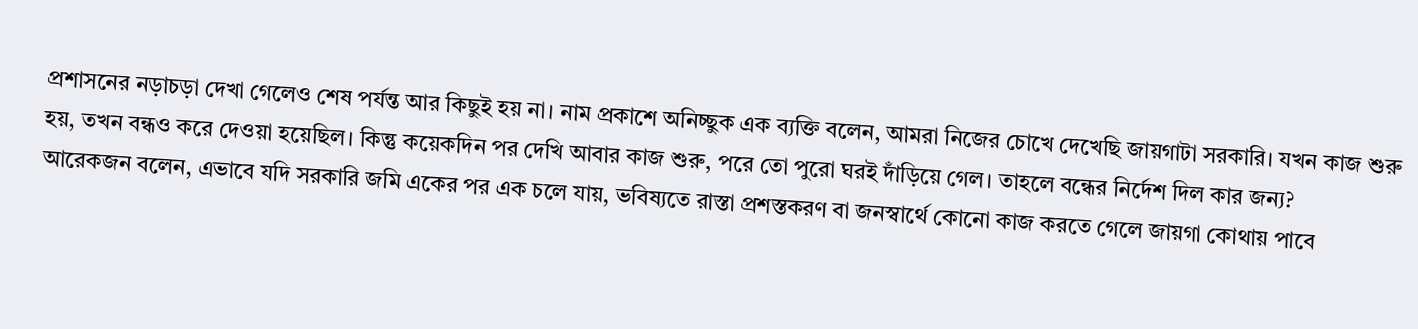প্রশাসনের নড়াচড়া দেখা গেলেও শেষ পর্যন্ত আর কিছুই হয় না। নাম প্রকাশে অনিচ্ছুক এক ব্যক্তি বলেন, আমরা নিজের চোখে দেখেছি জায়গাটা সরকারি। যখন কাজ শুরু হয়, তখন বন্ধও করে দেওয়া হয়েছিল। কিন্তু কয়েকদিন পর দেখি আবার কাজ শুরু, পরে তো পুরো ঘরই দাঁড়িয়ে গেল। তাহলে বন্ধের নির্দেশ দিল কার জন্য?
আরেকজন বলেন, এভাবে যদি সরকারি জমি একের পর এক চলে যায়, ভবিষ্যতে রাস্তা প্রশস্তকরণ বা জনস্বার্থে কোনো কাজ করতে গেলে জায়গা কোথায় পাবে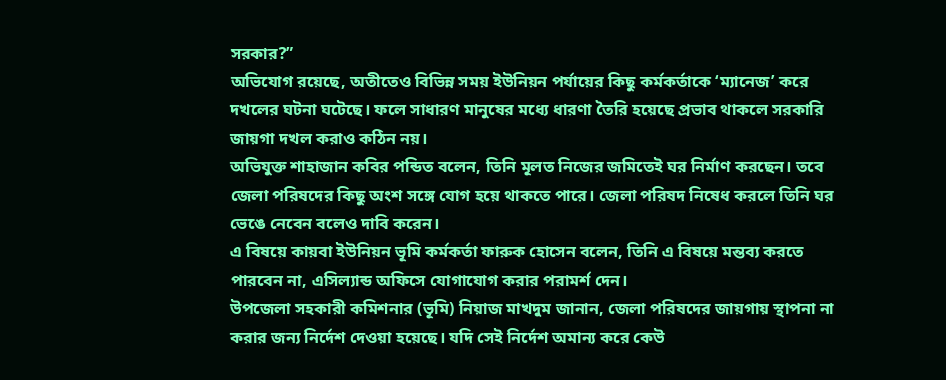সরকার?”
অভিযোগ রয়েছে, অতীতেও বিভিন্ন সময় ইউনিয়ন পর্যায়ের কিছু কর্মকর্তাকে ‘ম্যানেজ’ করে দখলের ঘটনা ঘটেছে। ফলে সাধারণ মানুষের মধ্যে ধারণা তৈরি হয়েছে প্রভাব থাকলে সরকারি জায়গা দখল করাও কঠিন নয়।
অভিযুক্ত শাহাজান কবির পন্ডিত বলেন, তিনি মূলত নিজের জমিতেই ঘর নির্মাণ করছেন। তবে জেলা পরিষদের কিছু অংশ সঙ্গে যোগ হয়ে থাকতে পারে। জেলা পরিষদ নিষেধ করলে তিনি ঘর ভেঙে নেবেন বলেও দাবি করেন।
এ বিষয়ে কায়বা ইউনিয়ন ভূমি কর্মকর্তা ফারুক হোসেন বলেন, তিনি এ বিষয়ে মন্তব্য করতে পারবেন না, এসিল্যান্ড অফিসে যোগাযোগ করার পরামর্শ দেন।
উপজেলা সহকারী কমিশনার (ভূমি) নিয়াজ মাখদুম জানান, জেলা পরিষদের জায়গায় স্থাপনা না করার জন্য নির্দেশ দেওয়া হয়েছে। যদি সেই নির্দেশ অমান্য করে কেউ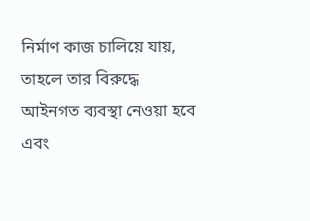নির্মাণ কাজ চালিয়ে যায়, তাহলে তার বিরুদ্ধে আইনগত ব্যবস্থা নেওয়া হবে এবং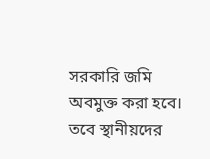সরকারি জমি অবমুক্ত করা হবে।
তবে স্থানীয়দের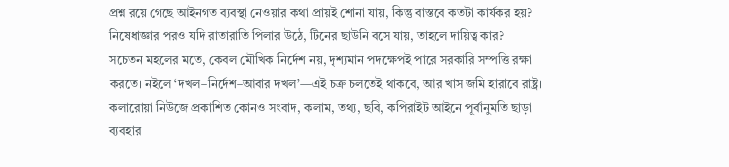প্রশ্ন রয়ে গেছে আইনগত ব্যবস্থা নেওয়ার কথা প্রায়ই শোনা যায়, কিন্তু বাস্তবে কতটা কার্যকর হয়? নিষেধাজ্ঞার পরও যদি রাতারাতি পিলার উঠে, টিনের ছাউনি বসে যায়, তাহলে দায়িত্ব কার?
সচেতন মহলের মতে, কেবল মৌখিক নির্দেশ নয়, দৃশ্যমান পদক্ষেপই পারে সরকারি সম্পত্তি রক্ষা করতে। নইলে ‘দখল–নির্দেশ–আবার দখল’—এই চক্র চলতেই থাকবে, আর খাস জমি হারাবে রাষ্ট্র।
কলারোয়া নিউজে প্রকাশিত কোনও সংবাদ, কলাম, তথ্য, ছবি, কপিরাইট আইনে পূর্বানুমতি ছাড়া ব্যবহার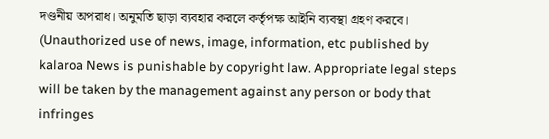দণ্ডনীয় অপরাধ। অনুমতি ছাড়া ব্যবহার করলে কর্তৃপক্ষ আইনি ব্যবস্থা গ্রহণ করবে। (Unauthorized use of news, image, information, etc published by kalaroa News is punishable by copyright law. Appropriate legal steps will be taken by the management against any person or body that infringes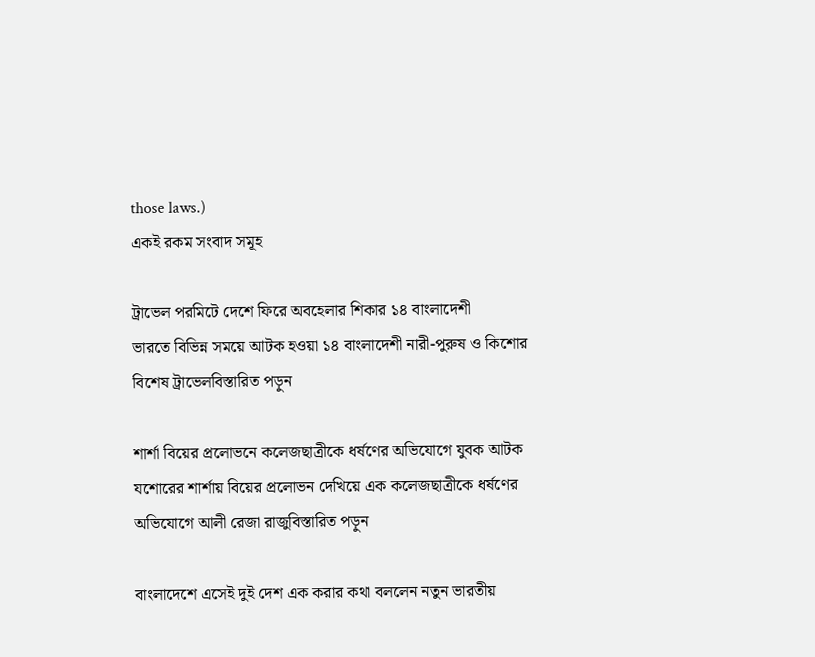those laws.)
একই রকম সংবাদ সমূহ

ট্রাভেল পরমিটে দেশে ফিরে অবহেলার শিকার ১৪ বাংলাদেশী
ভারতে বিভিন্ন সময়ে আটক হওয়া ১৪ বাংলাদেশী নারী-পুরুষ ও কিশোর বিশেষ ট্রাভেলবিস্তারিত পড়ুন

শার্শা বিয়ের প্রলোভনে কলেজছাত্রীকে ধর্ষণের অভিযোগে যুবক আটক
যশোরের শার্শায় বিয়ের প্রলোভন দেখিয়ে এক কলেজছাত্রীকে ধর্ষণের অভিযোগে আলী রেজা রাজুবিস্তারিত পড়ুন

বাংলাদেশে এসেই দুই দেশ এক করার কথা বললেন নতুন ভারতীয়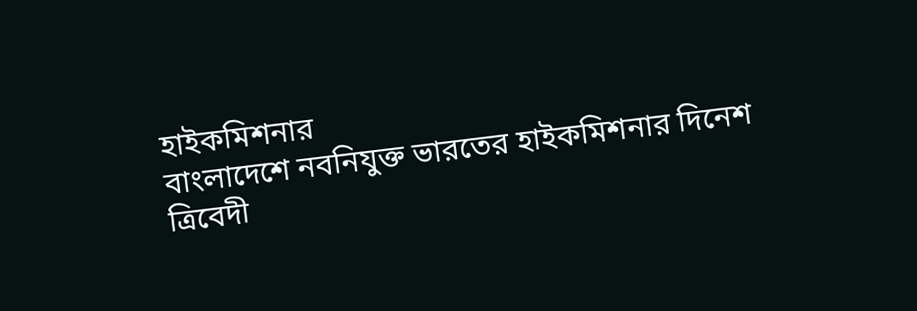হাইকমিশনার
বাংলাদেশে নবনিযুক্ত ভারতের হাইকমিশনার দিনেশ ত্রিবেদী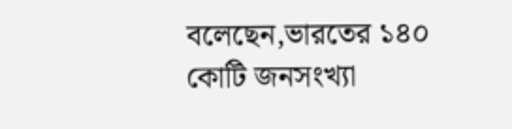বলেছেন,ভারতের ১৪০ কোটি জনসংখ্যা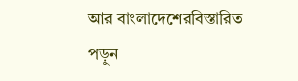আর বাংলাদেশেরবিস্তারিত পড়ুন